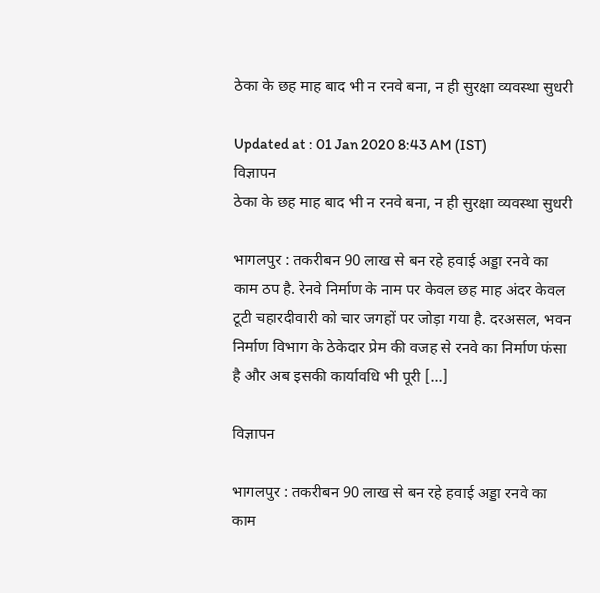ठेका के छह माह बाद भी न रनवे बना, न ही सुरक्षा व्यवस्था सुधरी

Updated at : 01 Jan 2020 8:43 AM (IST)
विज्ञापन
ठेका के छह माह बाद भी न रनवे बना, न ही सुरक्षा व्यवस्था सुधरी

भागलपुर : तकरीबन 90 लाख से बन रहे हवाई अड्डा रनवे का काम ठप है. रेनवे निर्माण के नाम पर केवल छह माह अंदर केवल टूटी चहारदीवारी को चार जगहों पर जोड़ा गया है. दरअसल, भवन निर्माण विभाग के ठेकेदार प्रेम की वजह से रनवे का निर्माण फंसा है और अब इसकी कार्यावधि भी पूरी […]

विज्ञापन

भागलपुर : तकरीबन 90 लाख से बन रहे हवाई अड्डा रनवे का काम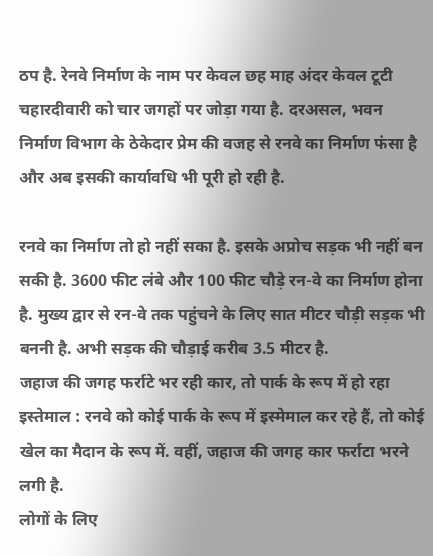ठप है. रेनवे निर्माण के नाम पर केवल छह माह अंदर केवल टूटी चहारदीवारी को चार जगहों पर जोड़ा गया है. दरअसल, भवन निर्माण विभाग के ठेकेदार प्रेम की वजह से रनवे का निर्माण फंसा है और अब इसकी कार्यावधि भी पूरी हो रही है.

रनवे का निर्माण तो हो नहीं सका है. इसके अप्रोच सड़क भी नहीं बन सकी है. 3600 फीट लंबे और 100 फीट चौड़े रन-वे का निर्माण होना है. मुख्य द्वार से रन-वे तक पहुंचने के लिए सात मीटर चौड़ी सड़क भी बननी है. अभी सड़क की चौड़ाई करीब 3.5 मीटर है.
जहाज की जगह फर्राटे भर रही कार, तो पार्क के रूप में हो रहा इस्तेमाल : रनवे को कोई पार्क के रूप में इस्मेमाल कर रहे हैं, तो कोई खेल का मैदान के रूप में. वहीं, जहाज की जगह कार फर्राटा भरने लगी है.
लोगों के लिए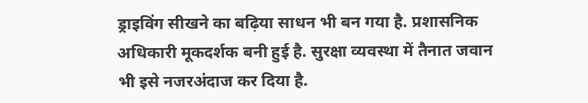ड्राइविंग सीखने का बढ़िया साधन भी बन गया है. प्रशासनिक अधिकारी मूकदर्शक बनी हुई है. सुरक्षा व्यवस्था में तैनात जवान भी इसे नजरअंदाज कर दिया है.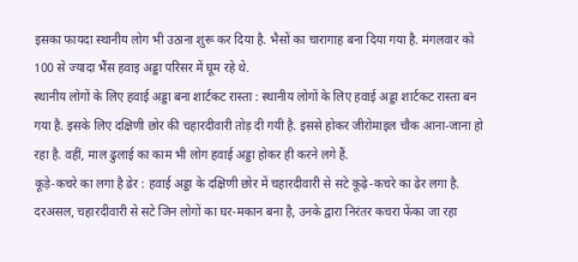इसका फायदा स्थानीय लोग भी उठाना शुरू कर दिया है. भैसों का चारागाह बना दिया गया है. मंगलवार को 100 से ज्यादा भैंस हवाइ अड्डा परिसर में घूम रहे थे.
स्थानीय लोगों के लिए हवाई अड्डा बना शार्टकट रास्ता : स्थानीय लोगों के लिए हवाई अड्डा शार्टकट रास्ता बन गया है. इसके लिए दक्षिणी छोर की चहारदीवारी तोड़ दी गयी है. इससे होकर जीरोमाइल चौक आना-जाना हो रहा है. वहीं, माल ढुलाई का काम भी लोग हवाई अड्डा होकर ही करने लगे हैं.
कूड़े-कचरे का लगा है ढेर : हवाई अड्डा के दक्षिणी छोर में चहारदीवारी से सटे कूढ़े-कचरे का ढेर लगा है. दरअसल, चहारदीवारी से सटे जिन लोगों का घर-मकान बना है, उनके द्वारा निरंतर कचरा फेंका जा रहा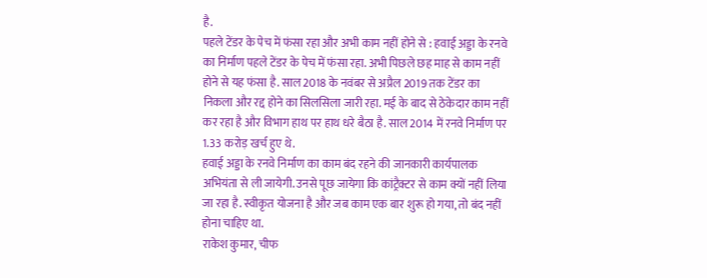है.
पहले टेंडर के पेच में फंसा रहा और अभी काम नहीं होने से : हवाई अड्डा के रनवे का निर्माण पहले टेंडर के पेच में फंसा रहा. अभी पिछले छह माह से काम नहीं होने से यह फंसा है. साल 2018 के नवंबर से अप्रैल 2019 तक टेंडर का निकला और रद्द होने का सिलसिला जारी रहा. मई के बाद से ठेकेदार काम नहीं कर रहा है और विभाग हाथ पर हाथ धरे बैठा है. साल 2014 में रनवे निर्माण पर 1.33 करोड़ खर्च हुए थे.
हवाई अड्डा के रनवे निर्माण का काम बंद रहने की जानकारी कार्यपालक अभियंता से ली जायेगी. उनसे पूछ जायेगा कि कांट्रैक्टर से काम क्यों नहीं लिया जा रहा है. स्वीकृत योजना है और जब काम एक बार शुरू हो गया, तो बंद नहीं होना चाहिए था.
राकेश कुमार, चीफ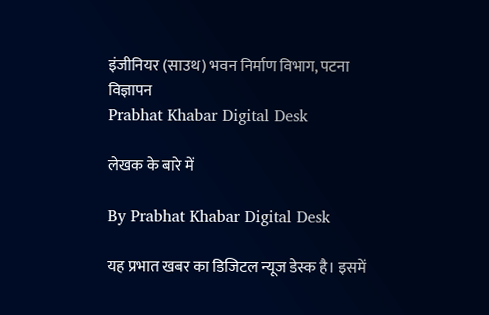इंजीनियर (साउथ) भवन निर्माण विभाग, पटना
विज्ञापन
Prabhat Khabar Digital Desk

लेखक के बारे में

By Prabhat Khabar Digital Desk

यह प्रभात खबर का डिजिटल न्यूज डेस्क है। इसमें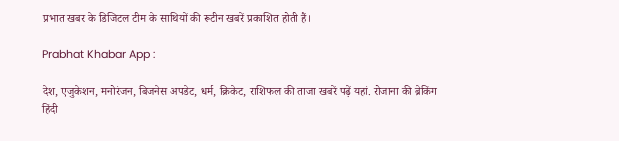प्रभात खबर के डिजिटल टीम के साथियों की रूटीन खबरें प्रकाशित होती हैं।

Prabhat Khabar App :

देश, एजुकेशन, मनोरंजन, बिजनेस अपडेट, धर्म, क्रिकेट, राशिफल की ताजा खबरें पढ़ें यहां. रोजाना की ब्रेकिंग हिंदी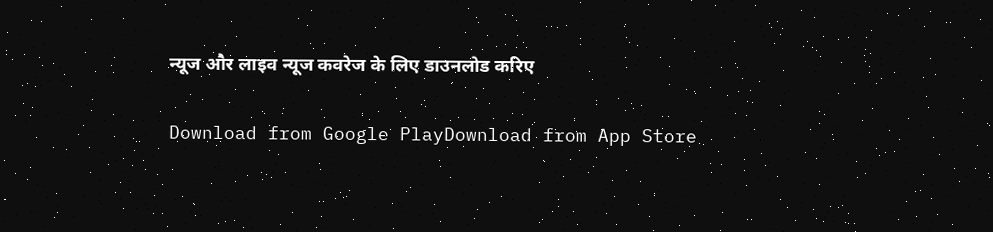न्यूज और लाइव न्यूज कवरेज के लिए डाउनलोड करिए

Download from Google PlayDownload from App Store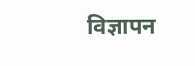विज्ञापन